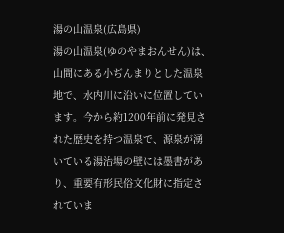湯の山温泉(広島県)
湯の山温泉(ゆのやまおんせん)は、山間にある小ぢんまりとした温泉地で、水内川に沿いに位置しています。今から約1200年前に発見された歴史を持つ温泉で、源泉が湧いている湯治場の壁には墨書があり、重要有形民俗文化財に指定されていま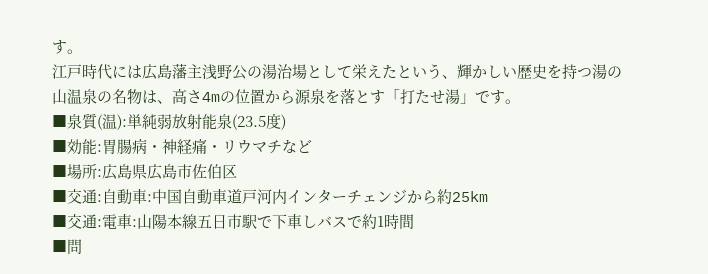す。
江戸時代には広島藩主浅野公の湯治場として栄えたという、輝かしい歴史を持つ湯の山温泉の名物は、高さ4mの位置から源泉を落とす「打たせ湯」です。
■泉質(温):単純弱放射能泉(23.5度)
■効能:胃腸病・神経痛・リウマチなど
■場所:広島県広島市佐伯区
■交通:自動車:中国自動車道戸河内インターチェンジから約25km
■交通:電車:山陽本線五日市駅で下車しバスで約1時間
■問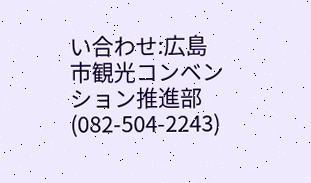い合わせ:広島市観光コンベンション推進部(082-504-2243)